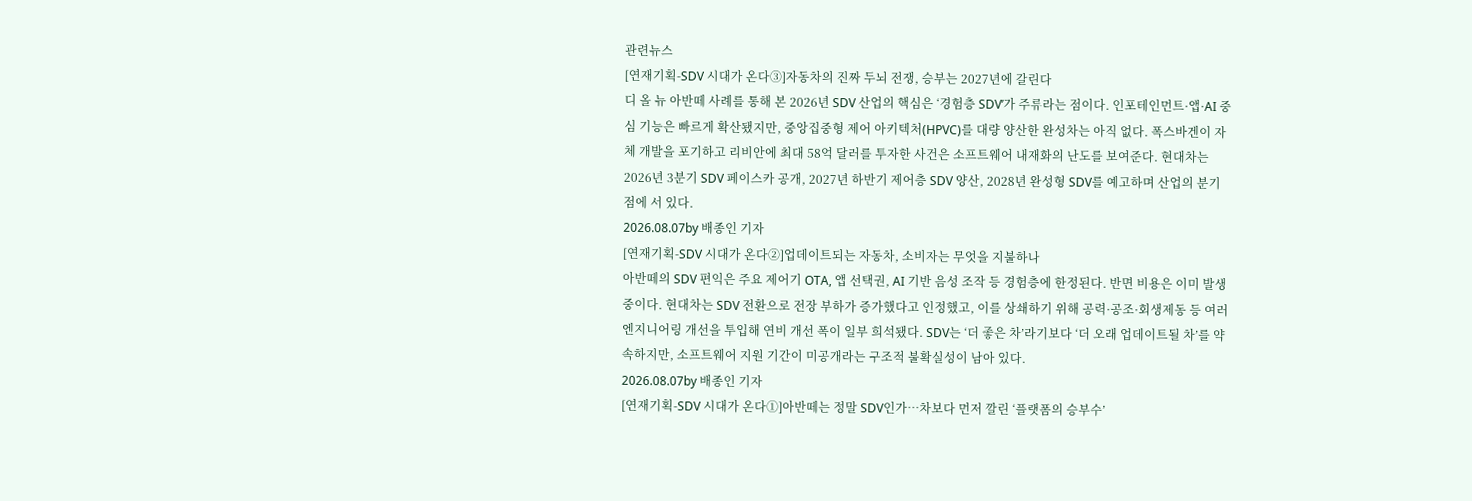관련뉴스
[연재기획-SDV 시대가 온다③]자동차의 진짜 두뇌 전쟁, 승부는 2027년에 갈린다
디 올 뉴 아반떼 사례를 통해 본 2026년 SDV 산업의 핵심은 ‘경험층 SDV’가 주류라는 점이다. 인포테인먼트·앱·AI 중심 기능은 빠르게 확산됐지만, 중앙집중형 제어 아키텍처(HPVC)를 대량 양산한 완성차는 아직 없다. 폭스바겐이 자체 개발을 포기하고 리비안에 최대 58억 달러를 투자한 사건은 소프트웨어 내재화의 난도를 보여준다. 현대차는 2026년 3분기 SDV 페이스카 공개, 2027년 하반기 제어층 SDV 양산, 2028년 완성형 SDV를 예고하며 산업의 분기점에 서 있다.
2026.08.07by 배종인 기자
[연재기획-SDV 시대가 온다②]업데이트되는 자동차, 소비자는 무엇을 지불하나
아반떼의 SDV 편익은 주요 제어기 OTA, 앱 선택권, AI 기반 음성 조작 등 경험층에 한정된다. 반면 비용은 이미 발생 중이다. 현대차는 SDV 전환으로 전장 부하가 증가했다고 인정했고, 이를 상쇄하기 위해 공력·공조·회생제동 등 여러 엔지니어링 개선을 투입해 연비 개선 폭이 일부 희석됐다. SDV는 ‘더 좋은 차’라기보다 ‘더 오래 업데이트될 차’를 약속하지만, 소프트웨어 지원 기간이 미공개라는 구조적 불확실성이 남아 있다.
2026.08.07by 배종인 기자
[연재기획-SDV 시대가 온다①]아반떼는 정말 SDV인가…차보다 먼저 깔린 ‘플랫폼의 승부수’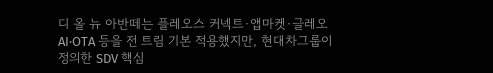디 올 뉴 아반떼는 플레오스 커넥트·앱마켓·글레오 AI·OTA 등을 전 트림 기본 적용했지만, 현대차그룹이 정의한 SDV 핵심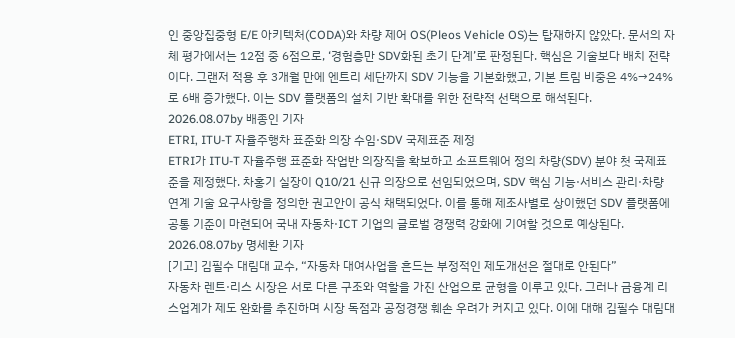인 중앙집중형 E/E 아키텍처(CODA)와 차량 제어 OS(Pleos Vehicle OS)는 탑재하지 않았다. 문서의 자체 평가에서는 12점 중 6점으로, ‘경험층만 SDV화된 초기 단계’로 판정된다. 핵심은 기술보다 배치 전략이다. 그랜저 적용 후 3개월 만에 엔트리 세단까지 SDV 기능을 기본화했고, 기본 트림 비중은 4%→24%로 6배 증가했다. 이는 SDV 플랫폼의 설치 기반 확대를 위한 전략적 선택으로 해석된다.
2026.08.07by 배종인 기자
ETRI, ITU-T 자율주행차 표준화 의장 수임·SDV 국제표준 제정
ETRI가 ITU-T 자율주행 표준화 작업반 의장직을 확보하고 소프트웨어 정의 차량(SDV) 분야 첫 국제표준을 제정했다. 차홍기 실장이 Q10/21 신규 의장으로 선임되었으며, SDV 핵심 기능·서비스 관리·차량 연계 기술 요구사항을 정의한 권고안이 공식 채택되었다. 이를 통해 제조사별로 상이했던 SDV 플랫폼에 공통 기준이 마련되어 국내 자동차·ICT 기업의 글로벌 경쟁력 강화에 기여할 것으로 예상된다.
2026.08.07by 명세환 기자
[기고] 김필수 대림대 교수, “자동차 대여사업을 흔드는 부정적인 제도개선은 절대로 안된다”
자동차 렌트·리스 시장은 서로 다른 구조와 역할을 가진 산업으로 균형을 이루고 있다. 그러나 금융계 리스업계가 제도 완화를 추진하며 시장 독점과 공정경쟁 훼손 우려가 커지고 있다. 이에 대해 김필수 대림대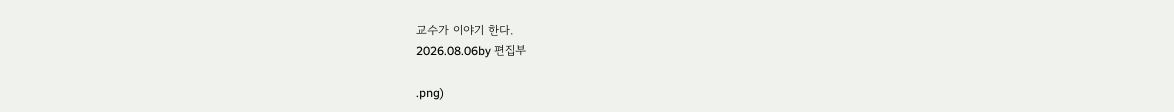교수가 이야기 한다.
2026.08.06by 편집부

.png)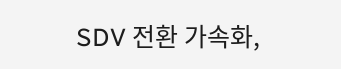SDV 전환 가속화,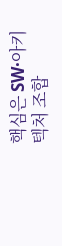핵심은 SW·아키텍처 조합